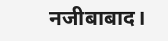नजीबाबाद।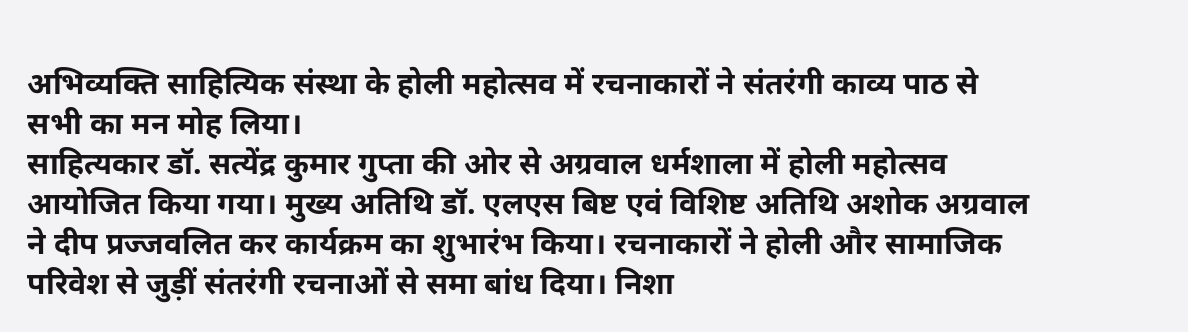अभिव्यक्ति साहित्यिक संस्था के होली महोत्सव में रचनाकारों ने संतरंगी काव्य पाठ से सभी का मन मोह लिया।
साहित्यकार डॉ. सत्येंद्र कुमार गुप्ता की ओर से अग्रवाल धर्मशाला में होली महोत्सव आयोजित किया गया। मुख्य अतिथि डॉ. एलएस बिष्ट एवं विशिष्ट अतिथि अशोक अग्रवाल ने दीप प्रज्जवलित कर कार्यक्रम का शुभारंभ किया। रचनाकारों ने होली और सामाजिक परिवेश से जुड़ीं संतरंगी रचनाओं से समा बांध दिया। निशा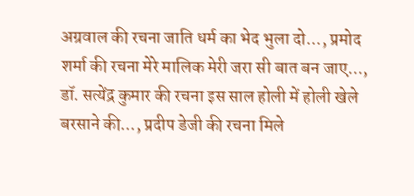अग्रवाल की रचना जाति धर्म का भेद भुला दो..., प्रमोद शर्मा की रचना मेरे मालिक मेरी जरा सी बात बन जाए..., डॉ. सत्येंद्र कुमार की रचना इस साल होली में होली खेले बरसाने की..., प्रदीप डेजी की रचना मिले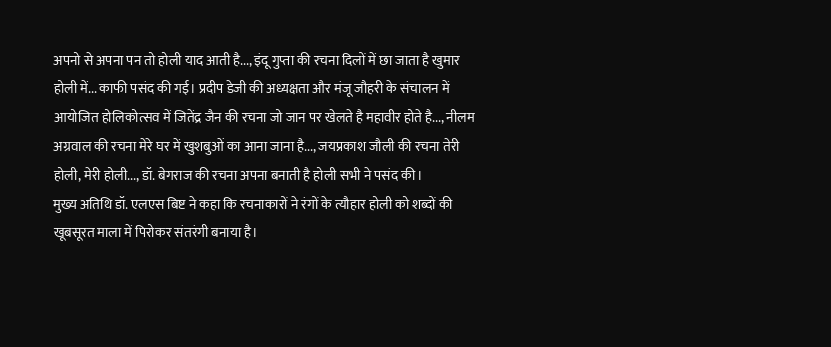अपनो से अपना पन तो होली याद आती है..., इंदू गुप्ता की रचना दिलों में छा जाता है खुमार होली में... काफी पसंद की गई। प्रदीप डेजी की अध्यक्षता और मंजू जौहरी के संचालन में आयोजित होलिकोत्सव में जितेंद्र जैन की रचना जो जान पर खेलते है महावीर होते है..., नीलम अग्रवाल की रचना मेरे घर में खुशबुओं का आना जाना है..., जयप्रकाश जौली की रचना तेरी होली, मेरी होली..., डॉ. बेगराज की रचना अपना बनाती है होली सभी ने पसंद की।
मुख्य अतिथि डॉ. एलएस बिष्ट ने कहा कि रचनाकारों ने रंगों के त्यौहार होली को शब्दों की खूबसूरत माला में पिरोकर संतरंगी बनाया है।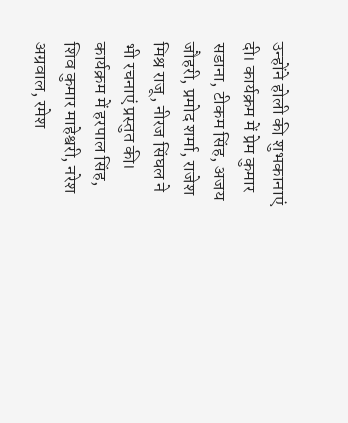उन्होंने होली की शुभकानाएं दी। कार्यक्रम में प्रेम कुमार सडाना, टीकम सिंह, अजय जौहरी, प्रमोद शर्मा, राजेश मिश्र राजू, नीरज सिंघल ने भी रचनाएं प्रस्तुत की। कार्यक्रम में हरपाल सिंह, शिव कुमार माहेश्वरी, नरेश अग्रवाल, रमेश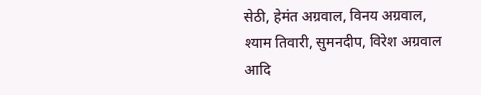सेठी, हेमंत अग्रवाल, विनय अग्रवाल, श्याम तिवारी, सुमनदीप, विरेश अग्रवाल आदि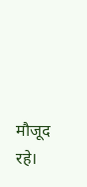मौजूद रहे।